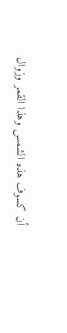أن كسوف هذه الشمس وهذا القمر وزوال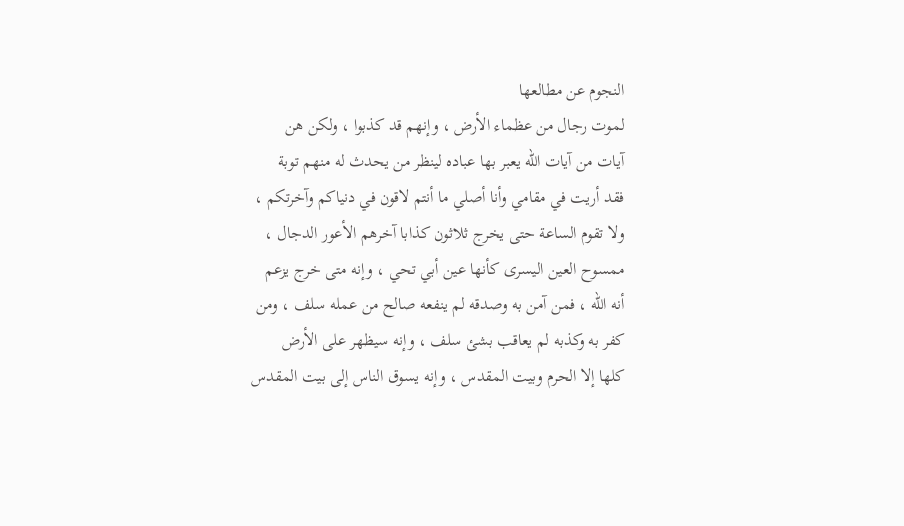النجوم عن مطالعها
لموت رجال من عظماء الأرض ، وإنهم قد كذبوا ، ولكن هن
آيات من آيات الله يعبر بها عباده لينظر من يحدث له منهم توبة
فقد أريت في مقامي وأنا أصلي ما أنتم لاقون في دنياكم وآخرتكم ،
ولا تقوم الساعة حتى يخرج ثلاثون كذابا آخرهم الأعور الدجال ،
ممسوح العين اليسرى كأنها عين أبي تحي ، وإنه متى خرج يزعم
أنه الله ، فمن آمن به وصدقه لم ينفعه صالح من عمله سلف ، ومن
كفر به وكذبه لم يعاقب بشئ سلف ، وإنه سيظهر على الأرض
كلها إلا الحرم وبيت المقدس ، وإنه يسوق الناس إلى بيت المقدس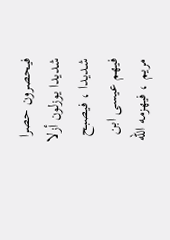فيحصرون حصرا شديدا يوزلون أزلا شديدا ، فيصبح فيهم عيسى ابن
مريم ، فيهزمه الله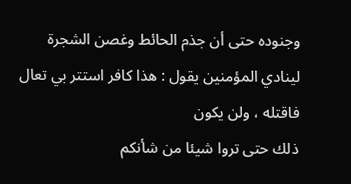وجنوده حتى أن جذم الحائط وغصن الشجرة
لينادي المؤمنين يقول : هذا كافر استتر بي تعال فاقتله ، ولن يكون
ذلك حتى تروا شيئا من شأنكم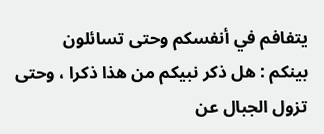يتفافم في أنفسكم وحتى تسائلون
بينكم : هل ذكر نبيكم من هذا ذكرا ، وحتى تزول الجبال عن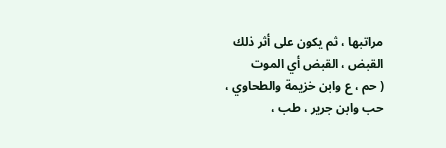مراتبها ، ثم يكون على أثر ذلك القبض ، القبض أي الموت
( حم ، ع وابن خزيمة والطحاوي ، حب وابن جرير ، طب ،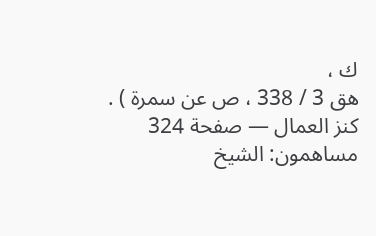ك ،
هق 3 / 338 ، ص عن سمرة ) .
كنز العمال — صفحة 324
مساهمون: الشيخ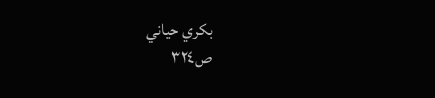بكري حياني
ص٣٢٤